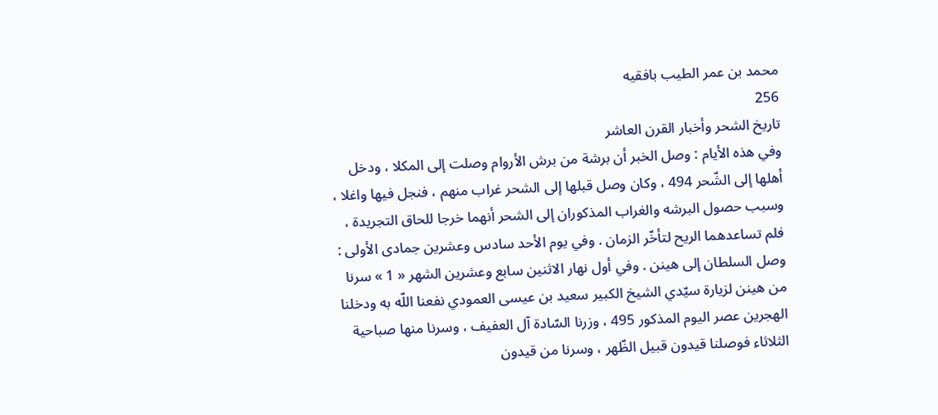محمد بن عمر الطيب بافقيه
256
تاريخ الشحر وأخبار القرن العاشر
وفي هذه الأيام : وصل الخبر أن برشة من برش الأروام وصلت إلى المكلا ، ودخل أهلها إلى الشّحر 494 ، وكان وصل قبلها إلى الشحر غراب منهم ، فنجل فيها واغلا ، وسبب حصول البرشه والغراب المذكوران إلى الشحر أنهما خرجا للحاق التجريدة ، فلم تساعدهما الريح لتأخّر الزمان . وفي يوم الأحد سادس وعشرين جمادى الأولى : وصل السلطان إلى هينن . وفي أول نهار الاثنين سابع وعشرين الشهر « 1 » سرنا من هينن لزيارة سيّدي الشيخ الكبير سعيد بن عيسى العمودي نفعنا اللّه به ودخلنا الهجرين عصر اليوم المذكور 495 ، وزرنا السّادة آل العفيف ، وسرنا منها صباحية الثلاثاء فوصلنا قيدون قبيل الظّهر ، وسرنا من قيدون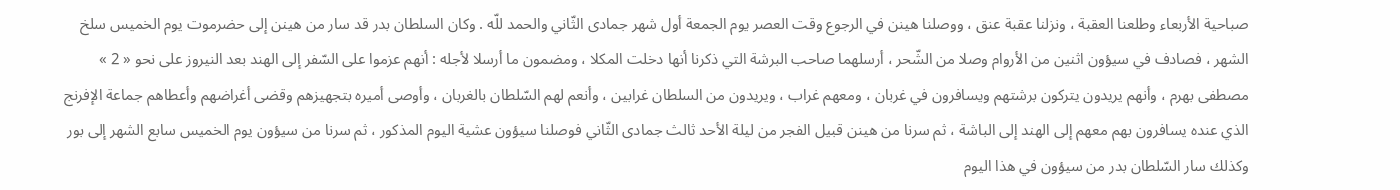صباحية الأربعاء وطلعنا العقبة ، ونزلنا عقبة عنق ، ووصلنا هينن في الرجوع وقت العصر يوم الجمعة أول شهر جمادى الثّاني والحمد للّه . وكان السلطان بدر قد سار من هينن إلى حضرموت يوم الخميس سلخ الشهر ، فصادف في سيؤون اثنين من الأروام وصلا من الشّحر ، أرسلهما صاحب البرشة التي ذكرنا أنها دخلت المكلا ، ومضمون ما أرسلا لأجله : أنهم عزموا على السّفر إلى الهند بعد النيروز على نحو « 2 » مصطفى بهرم ، وأنهم يريدون يتركون برشتهم ويسافرون في غربان ، ومعهم غراب ، ويريدون من السلطان غرابين ، وأنعم لهم السّلطان بالغربان ، وأوصى أميره بتجهيزهم وقضى أغراضهم وأعطاهم جماعة الإفرنج الذي عنده يسافرون بهم معهم إلى الهند إلى الباشة ، ثم سرنا من هينن قبيل الفجر من ليلة الأحد ثالث جمادى الثّاني فوصلنا سيؤون عشية اليوم المذكور ، ثم سرنا من سيؤون يوم الخميس سابع الشهر إلى بور وكذلك سار السّلطان بدر من سيؤون في هذا اليوم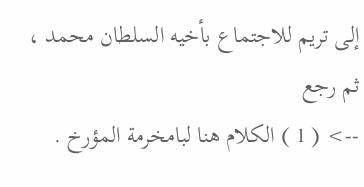إلى تريم للاجتماع بأخيه السلطان محمد ، ثم رجع
--> ( 1 ) الكلام هنا لبامخرمة المؤرخ .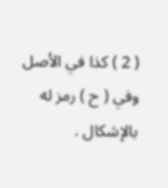( 2 ) كذا في الأصل وفي ( ح ) رمز له بالإشكال .